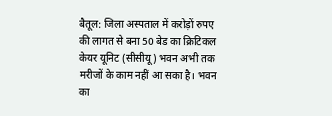बैतूल: जिला अस्पताल में करोड़ों रुपए की लागत से बना 50 बेड का क्रिटिकल केयर यूनिट (सीसीयू) भवन अभी तक मरीजों के काम नहीं आ सका है। भवन का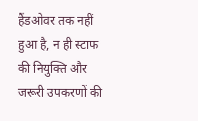हैंडओवर तक नहीं हुआ है, न ही स्टाफ की नियुक्ति और जरूरी उपकरणों की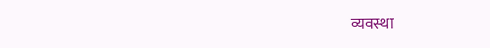व्यवस्था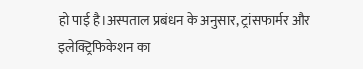हो पाई है।अस्पताल प्रबंधन के अनुसार, ट्रांसफार्मर और इलेक्ट्रिफिकेशन का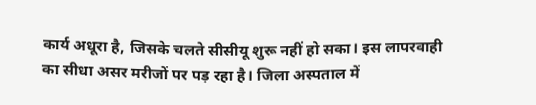कार्य अधूरा है, जिसके चलते सीसीयू शुरू नहीं हो सका। इस लापरवाही का सीधा असर मरीजों पर पड़ रहा है। जिला अस्पताल में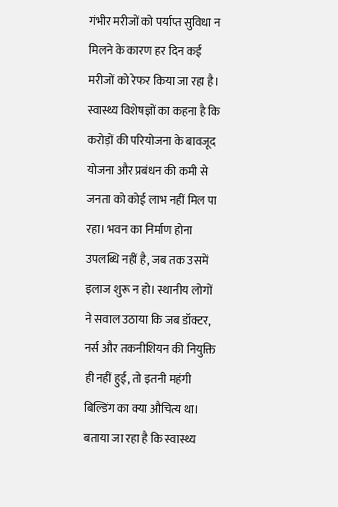गंभीर मरीजों को पर्याप्त सुविधा न मिलने के कारण हर दिन कई मरीजों को रेफर किया जा रहा है।
स्वास्थ्य विशेषज्ञों का कहना है कि करोड़ों की परियोजना के बावजूद योजना और प्रबंधन की कमी से जनता को कोई लाभ नहीं मिल पा रहा। भवन का निर्माण होना उपलब्धि नहीं है, जब तक उसमें इलाज शुरू न हो। स्थानीय लोगों ने सवाल उठाया कि जब डॉक्टर, नर्स और तकनीशियन की नियुक्ति ही नहीं हुई, तो इतनी महंगी बिल्डिंग का क्या औचित्य था।
बताया जा रहा है कि स्वास्थ्य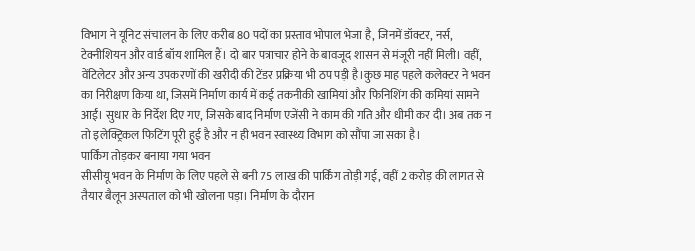विभाग ने यूनिट संचालन के लिए करीब 80 पदों का प्रस्ताव भोपाल भेजा है, जिनमें डॉक्टर, नर्स, टेक्नीशियन और वार्ड बॉय शामिल हैं। दो बार पत्राचार होने के बावजूद शासन से मंजूरी नहीं मिली। वहीं, वेंटिलेटर और अन्य उपकरणों की खरीदी की टेंडर प्रक्रिया भी ठप पड़ी है।कुछ माह पहले कलेक्टर ने भवन का निरीक्षण किया था, जिसमें निर्माण कार्य में कई तकनीकी खामियां और फिनिशिंग की कमियां सामने आईं। सुधार के निर्देश दिए गए, जिसके बाद निर्माण एजेंसी ने काम की गति और धीमी कर दी। अब तक न तो इलेक्ट्रिकल फिटिंग पूरी हुई है और न ही भवन स्वास्थ्य विभाग को सौंपा जा सका है।
पार्किंग तोड़कर बनाया गया भवन
सीसीयू भवन के निर्माण के लिए पहले से बनी 75 लाख की पार्किंग तोड़ी गई, वहीं 2 करोड़ की लागत से तैयार बैलून अस्पताल को भी खोलना पड़ा। निर्माण के दौरान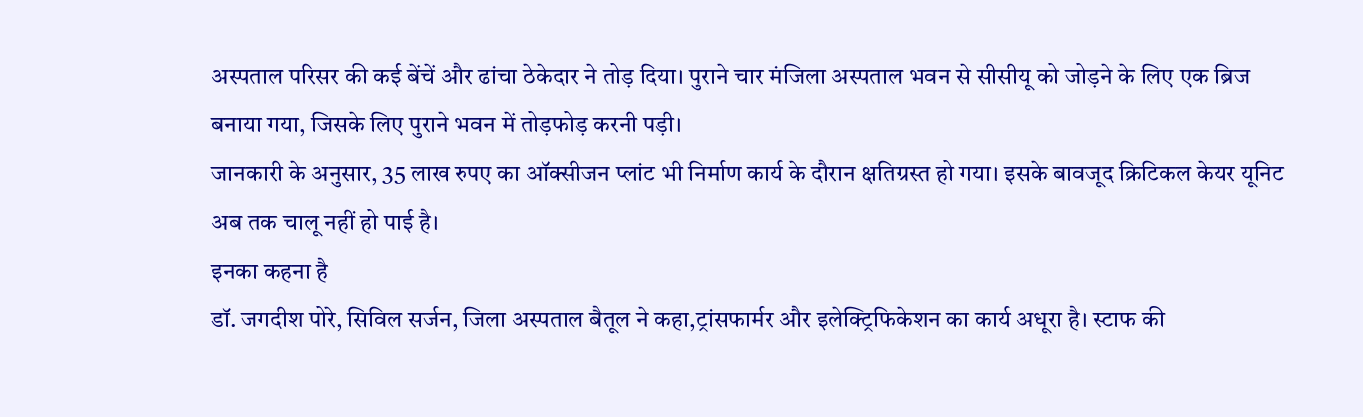अस्पताल परिसर की कई बेंचें और ढांचा ठेकेदार ने तोड़ दिया। पुराने चार मंजिला अस्पताल भवन से सीसीयू को जोड़ने के लिए एक ब्रिज बनाया गया, जिसके लिए पुराने भवन में तोड़फोड़ करनी पड़ी।
जानकारी के अनुसार, 35 लाख रुपए का ऑक्सीजन प्लांट भी निर्माण कार्य के दौरान क्षतिग्रस्त हो गया। इसके बावजूद क्रिटिकल केयर यूनिट अब तक चालू नहीं हो पाई है।
इनका कहना है
डॉ. जगदीश पोरे, सिविल सर्जन, जिला अस्पताल बैतूल ने कहा,ट्रांसफार्मर और इलेक्ट्रिफिकेशन का कार्य अधूरा है। स्टाफ की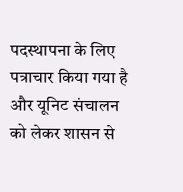पदस्थापना के लिए पत्राचार किया गया है और यूनिट संचालन को लेकर शासन से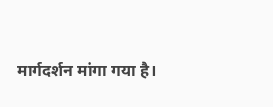मार्गदर्शन मांगा गया है।